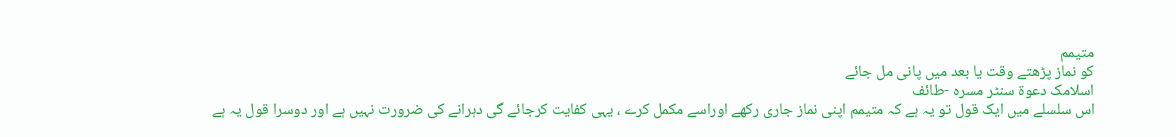متیمم
کو نماز پڑھتے وقت یا بعد میں پانی مل جائے
اسلامک دعوۃ سنٹر مسرہ -طائف
اس سلسلے میں ایک قول تو یہ ہے کہ متیمم اپنی نماز جاری رکھے اوراسے مکمل کرے ، یہی کفایت کرجائے گی دہرانے کی ضرورت نہیں ہے اور دوسرا قول یہ ہے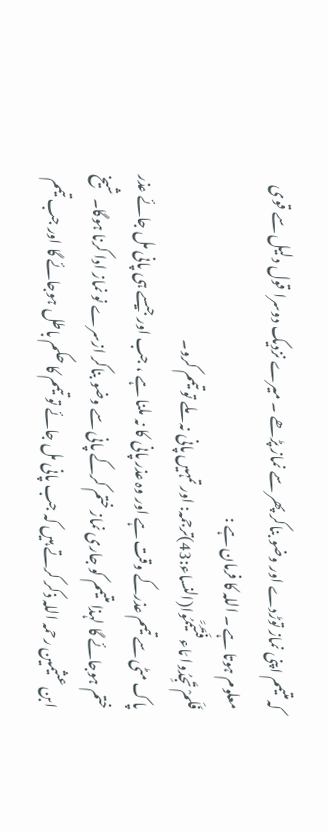کہ متیمم اپنی نماز توڑدے اور وضو بناکر پھر سے نماز پڑھے ۔ میرے نزدیک دوسرا قول دلیل سے قوی معلوم ہوتا ہے ۔ اللہ کا فرمان ہے :
فَلَمْ تَجِدُوا مَاء فَتَيَمَّمُوا(النساء:43)ترجمہ: اور تمہیں پانی نہ ملے تو تیمم کرو۔
پاک مٹی سے تیمم عذرکے وقت ہے اور وہ عذر پانی کا نہ ملنا ہے ، جب اور جیسے ہی پانی مل جائے عذر ختم ہوجائے گا لہذا متیمم کو جاری نماز ختم کرکے پانی سے وضو بناکر ازسرے نو نماز ادا کرنا ہوگا۔ شیخ ابن عثیمین رحمہ اللہ ذکر کرتے ہیں کہ جب پانی مل جائے تو تیمم کا حکم باطل ہوجائے گا اور جب تیمم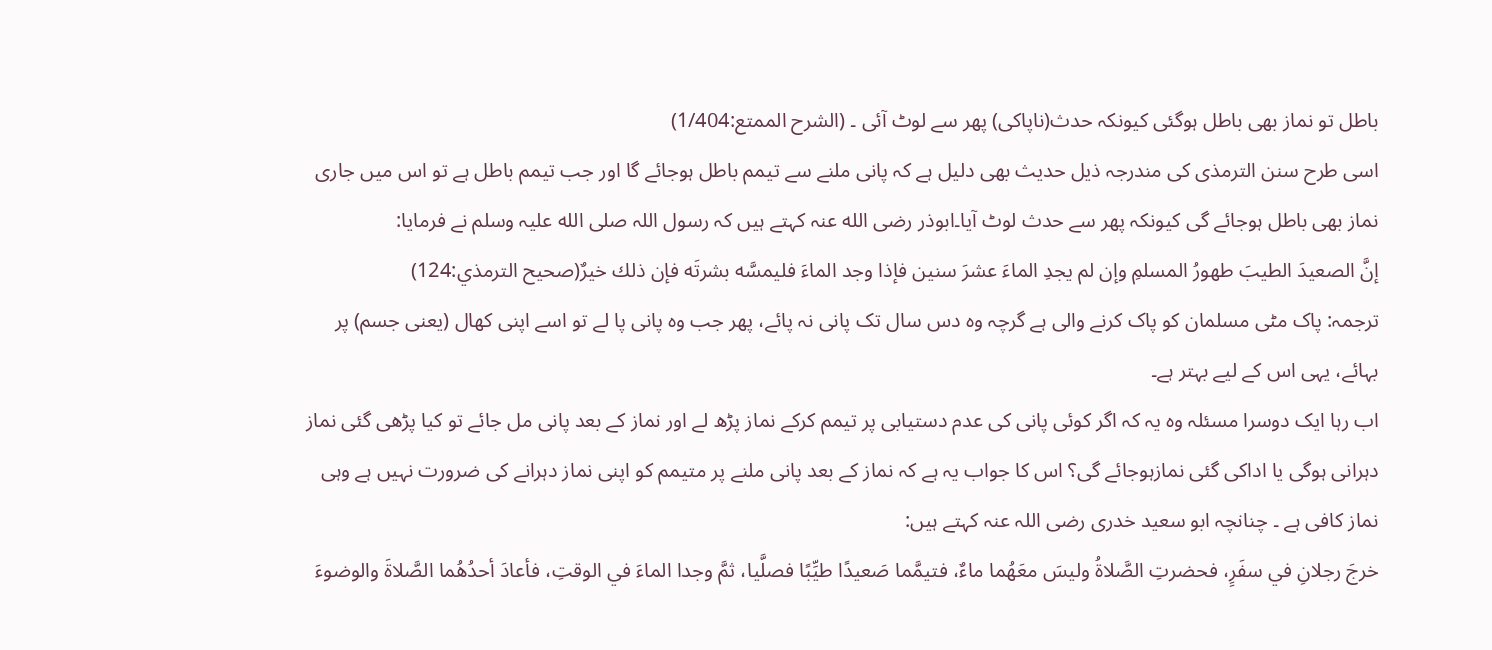باطل تو نماز بھی باطل ہوگئی کیونکہ حدث(ناپاکی) پھر سے لوٹ آئی ۔ (الشرح الممتع:1/404)
اسی طرح سنن الترمذی کی مندرجہ ذیل حدیث بھی دلیل ہے کہ پانی ملنے سے تیمم باطل ہوجائے گا اور جب تیمم باطل ہے تو اس میں جاری نماز بھی باطل ہوجائے گی کیونکہ پھر سے حدث لوٹ آیا۔ابوذر رضی الله عنہ کہتے ہیں کہ رسول اللہ صلی الله علیہ وسلم نے فرمایا:
إنَّ الصعيدَ الطيبَ طهورُ المسلمِ وإن لم يجدِ الماءَ عشرَ سنين فإذا وجد الماءَ فليمسَّه بشرتَه فإن ذلك خيرٌ(صحيح الترمذي:124)
ترجمہ: پاک مٹی مسلمان کو پاک کرنے والی ہے گرچہ وہ دس سال تک پانی نہ پائے، پھر جب وہ پانی پا لے تو اسے اپنی کھال (یعنی جسم) پر بہائے، یہی اس کے لیے بہتر ہے۔
اب رہا ایک دوسرا مسئلہ وہ یہ کہ اگر کوئی پانی کی عدم دستیابی پر تیمم کرکے نماز پڑھ لے اور نماز کے بعد پانی مل جائے تو کیا پڑھی گئی نماز دہرانی ہوگی یا اداکی گئی نمازہوجائے گی؟ اس کا جواب یہ ہے کہ نماز کے بعد پانی ملنے پر متیمم کو اپنی نماز دہرانے کی ضرورت نہیں ہے وہی نماز کافی ہے ۔ چنانچہ ابو سعید خدری رضی اللہ عنہ کہتے ہیں:
خرجَ رجلانِ في سفَرٍ، فحضرتِ الصَّلاةُ وليسَ معَهُما ماءٌ، فتيمَّما صَعيدًا طيِّبًا فصلَّيا، ثمَّ وجدا الماءَ في الوقتِ، فأعادَ أحدُهُما الصَّلاةَ والوضوءَ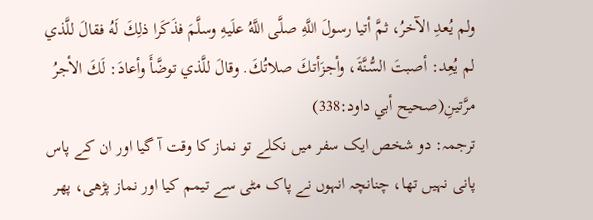ولم يُعدِ الآخرُ، ثمَّ أتيا رسولَ اللَّهِ صلَّى اللَّهُ علَيهِ وسلَّمَ فذَكَرا ذلِكَ لَهُ فقالَ للَّذي لم يُعِد: أصبتَ السُّنَّةَ، وأجزَأتكَ صلاتُكَ. وقالَ للَّذي توضَّأَ وأعادَ: لَكَ الأجرُ مرَّتينِ(صحيح أبي داود:338)
ترجمہ: دو شخص ایک سفر میں نکلے تو نماز کا وقت آ گیا اور ان کے پاس پانی نہیں تھا، چنانچہ انہوں نے پاک مٹی سے تیمم کیا اور نماز پڑھی، پھر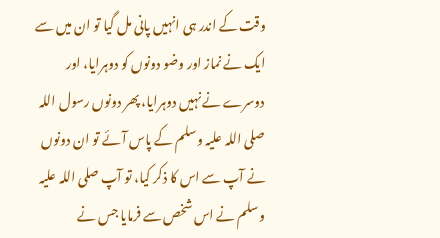وقت کے اندر ہی انہیں پانی مل گیا تو ان میں سے ایک نے نماز اور وضو دونوں کو دوہرایا، اور دوسرے نے نہیں دوہرایا، پھر دونوں رسول اللہ صلی اللہ علیہ وسلم کے پاس آئے تو ان دونوں نے آپ سے اس کا ذکر کیا، تو آپ صلی اللہ علیہ وسلم نے اس شخص سے فرمایا جس نے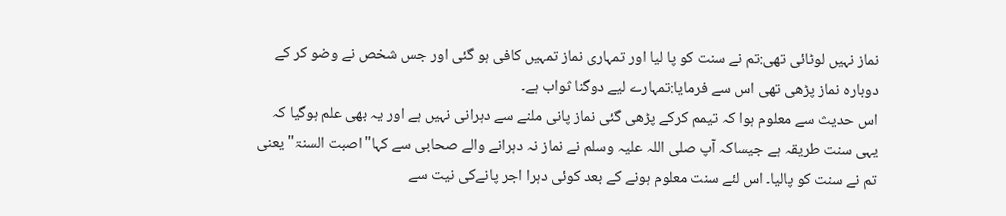نماز نہیں لوٹائی تھی:تم نے سنت کو پا لیا اور تمہاری نماز تمہیں کافی ہو گئی اور جس شخص نے وضو کر کے دوبارہ نماز پڑھی تھی اس سے فرمایا:تمہارے لیے دوگنا ثواب ہے۔
اس حدیث سے معلوم ہوا کہ تیمم کرکے پڑھی گئی نماز پانی ملنے سے دہرانی نہیں ہے اور یہ بھی علم ہوگیا کہ یہی سنت طریقہ ہے جیساکہ آپ صلی اللہ علیہ وسلم نے نماز نہ دہرانے والے صحابی سے کہا"اصبت السنۃ" یعنی تم نے سنت کو پالیا۔ اس لئے سنت معلوم ہونے کے بعد کوئی دہرا اجر پانےکی نیت سے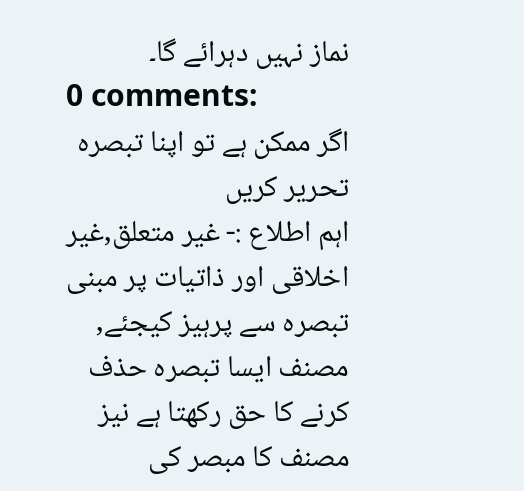نماز نہیں دہرائے گا۔
0 comments:
اگر ممکن ہے تو اپنا تبصرہ تحریر کریں
اہم اطلاع :- غیر متعلق,غیر اخلاقی اور ذاتیات پر مبنی تبصرہ سے پرہیز کیجئے, مصنف ایسا تبصرہ حذف کرنے کا حق رکھتا ہے نیز مصنف کا مبصر کی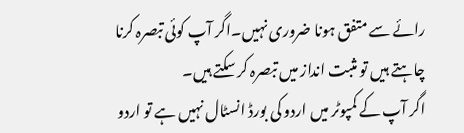رائے سے متفق ہونا ضروری نہیں۔اگر آپ کوئی تبصرہ کرنا چاہتے ہیں تو مثبت انداز میں تبصرہ کر سکتے ہیں۔
اگر آپ کے کمپوٹر میں اردو کی بورڈ انسٹال نہیں ہے تو اردو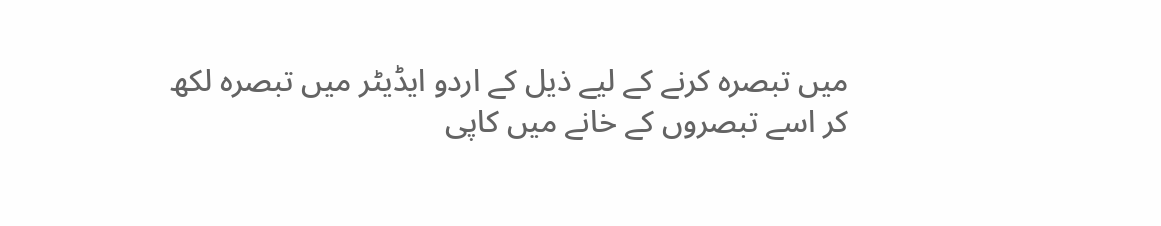میں تبصرہ کرنے کے لیے ذیل کے اردو ایڈیٹر میں تبصرہ لکھ کر اسے تبصروں کے خانے میں کاپی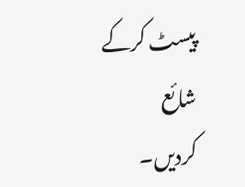پیسٹ کرکے شائع کردیں۔